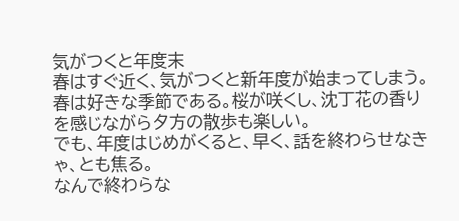気がつくと年度末
春はすぐ近く、気がつくと新年度が始まってしまう。
春は好きな季節である。桜が咲くし、沈丁花の香りを感じながら夕方の散歩も楽しい。
でも、年度はじめがくると、早く、話を終わらせなきゃ、とも焦る。
なんで終わらな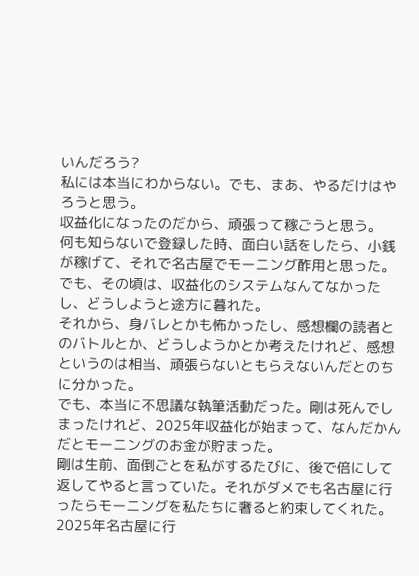いんだろう?
私には本当にわからない。でも、まあ、やるだけはやろうと思う。
収益化になったのだから、頑張って稼ごうと思う。
何も知らないで登録した時、面白い話をしたら、小銭が稼げて、それで名古屋でモーニング酢用と思った。
でも、その頃は、収益化のシステムなんてなかったし、どうしようと途方に暮れた。
それから、身バレとかも怖かったし、感想欄の読者とのバトルとか、どうしようかとか考えたけれど、感想というのは相当、頑張らないともらえないんだとのちに分かった。
でも、本当に不思議な執筆活動だった。剛は死んでしまったけれど、2025年収益化が始まって、なんだかんだとモーニングのお金が貯まった。
剛は生前、面倒ごとを私がするたびに、後で倍にして返してやると言っていた。それがダメでも名古屋に行ったらモーニングを私たちに奢ると約束してくれた。
2025年名古屋に行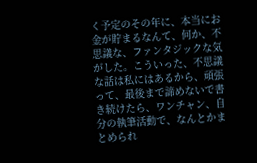く予定のその年に、本当にお金が貯まるなんて、何か、不思議な、ファンタジックな気がした。こういった、不思議な話は私にはあるから、頑張って、最後まで諦めないで書き続けたら、ワンチャン、自分の執筆活動で、なんとかまとめられ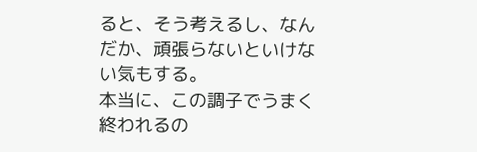ると、そう考えるし、なんだか、頑張らないといけない気もする。
本当に、この調子でうまく終われるの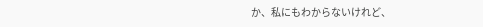か、私にもわからないけれど、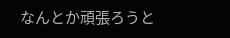なんとか頑張ろうと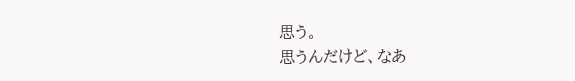思う。
思うんだけど、なあ